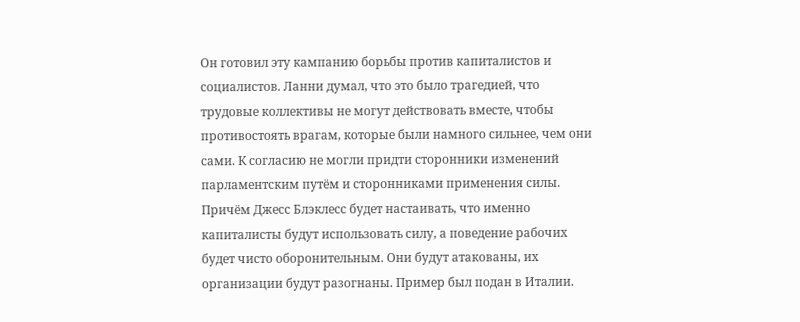Он готовил эту кампанию борьбы против капиталистов и социалистов. Ланни думал, что это было трагедией, что трудовые коллективы не могут действовать вместе, чтобы противостоять врагам, которые были намного сильнее, чем они сами. К согласию не могли придти сторонники изменений парламентским путём и сторонниками применения силы. Причём Джесс Блэклесс будет настаивать, что именно капиталисты будут использовать силу, а поведение рабочих будет чисто оборонительным. Они будут атакованы, их организации будут разогнаны. Пример был подан в Италии.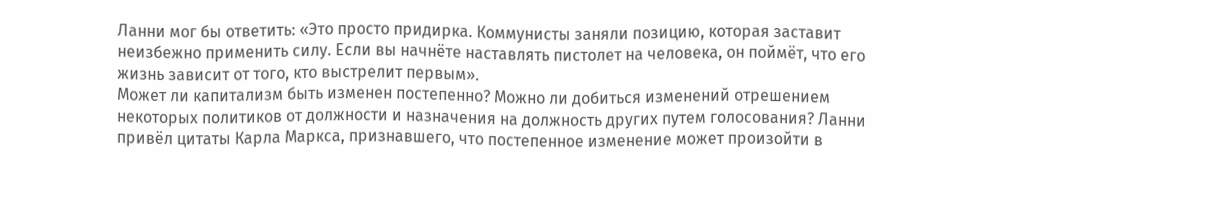Ланни мог бы ответить: «Это просто придирка. Коммунисты заняли позицию, которая заставит неизбежно применить силу. Если вы начнёте наставлять пистолет на человека, он поймёт, что его жизнь зависит от того, кто выстрелит первым».
Может ли капитализм быть изменен постепенно? Можно ли добиться изменений отрешением некоторых политиков от должности и назначения на должность других путем голосования? Ланни привёл цитаты Карла Маркса, признавшего, что постепенное изменение может произойти в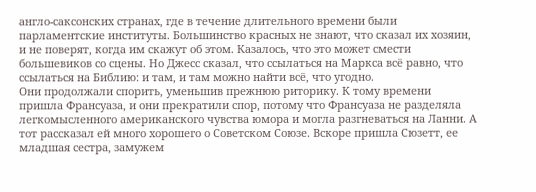англо-саксонских странах, где в течение длительного времени были парламентские институты. Большинство красных не знают, что сказал их хозяин, и не поверят, когда им скажут об этом. Казалось, что это может смести большевиков со сцены. Но Джесс сказал, что ссылаться на Маркса всё равно, что ссылаться на Библию: и там, и там можно найти всё, что угодно.
Они продолжали спорить, уменьшив прежнюю риторику. К тому времени пришла Франсуаза, и они прекратили спор, потому что Франсуаза не разделяла легкомысленного американского чувства юмора и могла разгневаться на Ланни. А тот рассказал ей много хорошего о Советском Союзе. Вскоре пришла Сюзетт, ее младшая сестра, замужем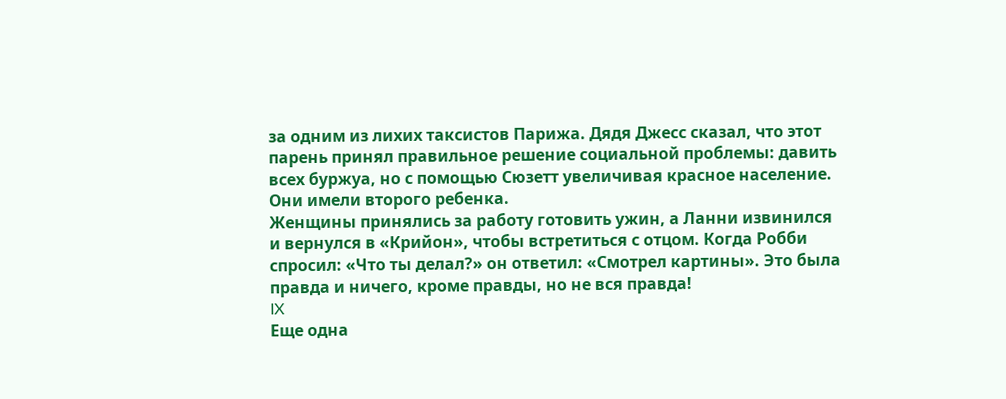за одним из лихих таксистов Парижа. Дядя Джесс сказал, что этот парень принял правильное решение социальной проблемы: давить всех буржуа, но с помощью Сюзетт увеличивая красное население. Они имели второго ребенка.
Женщины принялись за работу готовить ужин, а Ланни извинился и вернулся в «Крийон», чтобы встретиться с отцом. Когда Робби спросил: «Что ты делал?» он ответил: «Смотрел картины». Это была правда и ничего, кроме правды, но не вся правда!
IX
Еще одна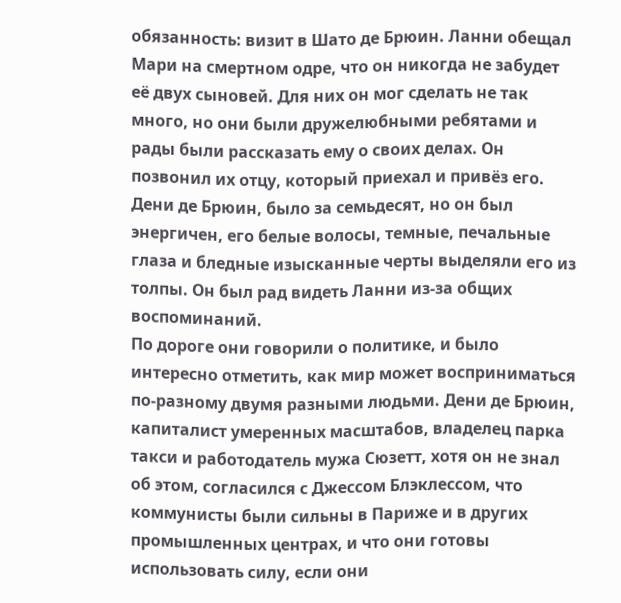обязанность: визит в Шато де Брюин. Ланни обещал Мари на смертном одре, что он никогда не забудет её двух сыновей. Для них он мог сделать не так много, но они были дружелюбными ребятами и рады были рассказать ему о своих делах. Он позвонил их отцу, который приехал и привёз его. Дени де Брюин, было за семьдесят, но он был энергичен, его белые волосы, темные, печальные глаза и бледные изысканные черты выделяли его из толпы. Он был рад видеть Ланни из-за общих воспоминаний.
По дороге они говорили о политике, и было интересно отметить, как мир может восприниматься по-разному двумя разными людьми. Дени де Брюин, капиталист умеренных масштабов, владелец парка такси и работодатель мужа Сюзетт, хотя он не знал об этом, согласился с Джессом Блэклессом, что коммунисты были сильны в Париже и в других промышленных центрах, и что они готовы использовать силу, если они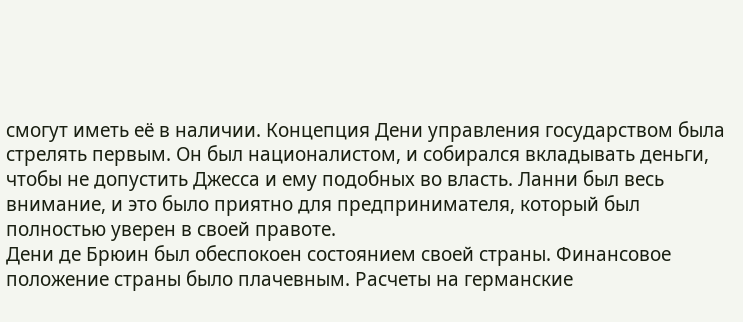смогут иметь её в наличии. Концепция Дени управления государством была стрелять первым. Он был националистом, и собирался вкладывать деньги, чтобы не допустить Джесса и ему подобных во власть. Ланни был весь внимание, и это было приятно для предпринимателя, который был полностью уверен в своей правоте.
Дени де Брюин был обеспокоен состоянием своей страны. Финансовое положение страны было плачевным. Расчеты на германские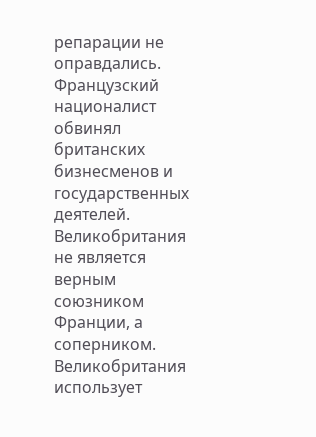репарации не оправдались. Французский националист обвинял британских бизнесменов и государственных деятелей. Великобритания не является верным союзником Франции, а соперником. Великобритания использует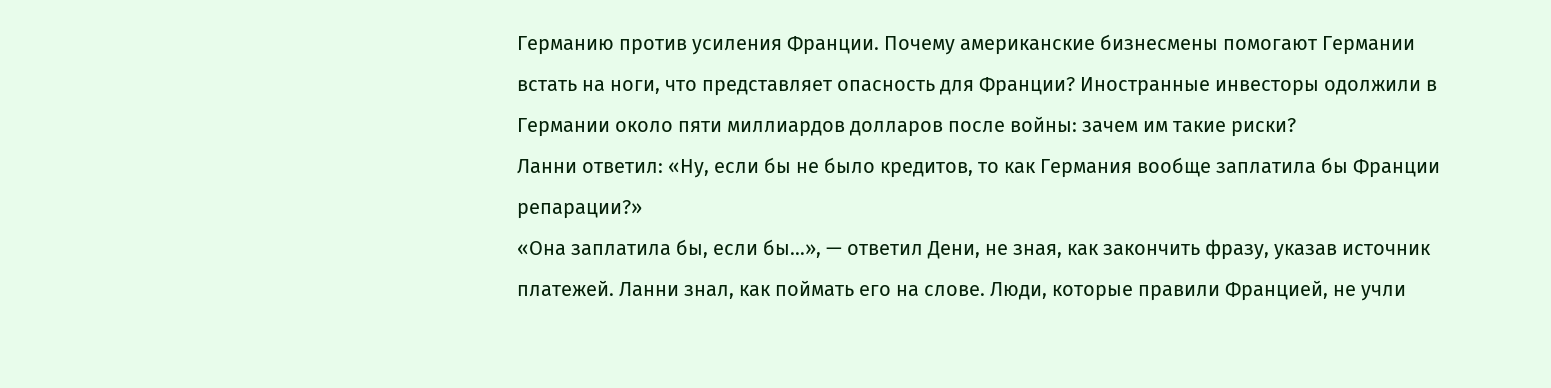Германию против усиления Франции. Почему американские бизнесмены помогают Германии встать на ноги, что представляет опасность для Франции? Иностранные инвесторы одолжили в Германии около пяти миллиардов долларов после войны: зачем им такие риски?
Ланни ответил: «Ну, если бы не было кредитов, то как Германия вообще заплатила бы Франции репарации?»
«Она заплатила бы, если бы…», — ответил Дени, не зная, как закончить фразу, указав источник платежей. Ланни знал, как поймать его на слове. Люди, которые правили Францией, не учли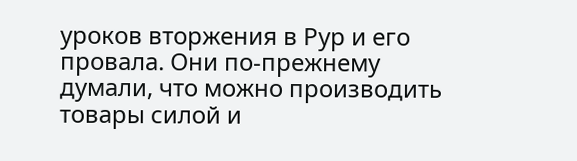уроков вторжения в Рур и его провала. Они по-прежнему думали, что можно производить товары силой и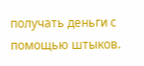получать деньги с помощью штыков.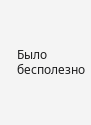Было бесполезно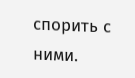спорить с ними.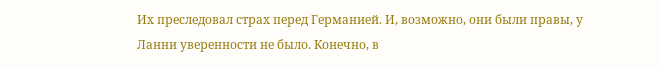Их преследовал страх перед Германией. И, возможно, они были правы, у Ланни уверенности не было. Конечно, в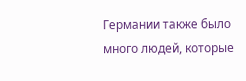Германии также было много людей, которые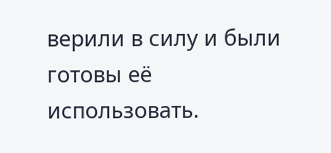верили в силу и были готовы её использовать.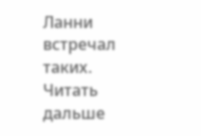Ланни встречал таких.
Читать дальше